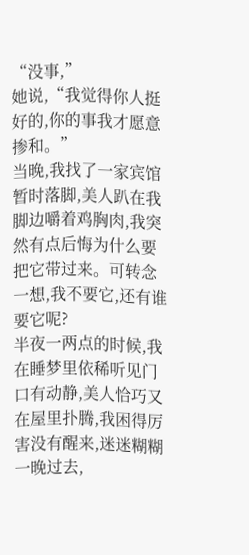“没事,”
她说,“我觉得你人挺好的,你的事我才愿意掺和。”
当晚,我找了一家宾馆暂时落脚,美人趴在我脚边嚼着鸡胸肉,我突然有点后悔为什么要把它带过来。可转念一想,我不要它,还有谁要它呢?
半夜一两点的时候,我在睡梦里依稀听见门口有动静,美人恰巧又在屋里扑腾,我困得厉害没有醒来,迷迷糊糊一晚过去,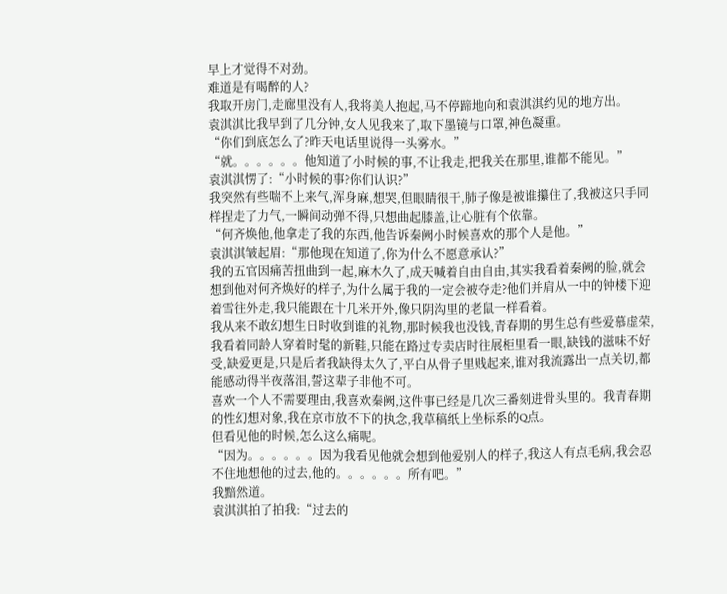早上才觉得不对劲。
难道是有喝醉的人?
我取开房门,走廊里没有人,我将美人抱起,马不停蹄地向和袁淇淇约见的地方出。
袁淇淇比我早到了几分钟,女人见我来了,取下墨镜与口罩,神色凝重。
“你们到底怎么了?昨天电话里说得一头雾水。”
“就。。。。。。他知道了小时候的事,不让我走,把我关在那里,谁都不能见。”
袁淇淇愣了:“小时候的事?你们认识?”
我突然有些喘不上来气,浑身麻,想哭,但眼睛很干,肺子像是被谁攥住了,我被这只手同样捏走了力气,一瞬间动弹不得,只想曲起膝盖,让心脏有个依靠。
“何齐焕他,他拿走了我的东西,他告诉秦阙小时候喜欢的那个人是他。”
袁淇淇皱起眉:“那他现在知道了,你为什么不愿意承认?”
我的五官因痛苦扭曲到一起,麻木久了,成天喊着自由自由,其实我看着秦阙的脸,就会想到他对何齐焕好的样子,为什么属于我的一定会被夺走?他们并肩从一中的钟楼下迎着雪往外走,我只能跟在十几米开外,像只阴沟里的老鼠一样看着。
我从来不敢幻想生日时收到谁的礼物,那时候我也没钱,青春期的男生总有些爱慕虚荣,我看着同龄人穿着时髦的新鞋,只能在路过专卖店时往展柜里看一眼,缺钱的滋味不好受,缺爱更是,只是后者我缺得太久了,平白从骨子里贱起来,谁对我流露出一点关切,都能感动得半夜落泪,誓这辈子非他不可。
喜欢一个人不需要理由,我喜欢秦阙,这件事已经是几次三番刻进骨头里的。我青春期的性幻想对象,我在京市放不下的执念,我草稿纸上坐标系的Q点。
但看见他的时候,怎么这么痛呢。
“因为。。。。。。因为我看见他就会想到他爱别人的样子,我这人有点毛病,我会忍不住地想他的过去,他的。。。。。。所有吧。”
我黯然道。
袁淇淇拍了拍我:“过去的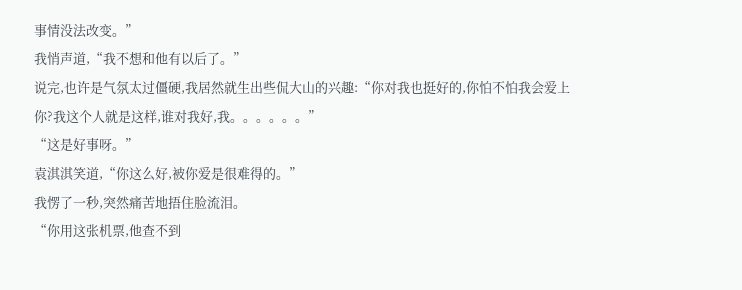事情没法改变。”
我悄声道,“我不想和他有以后了。”
说完,也许是气氛太过僵硬,我居然就生出些侃大山的兴趣:“你对我也挺好的,你怕不怕我会爱上你?我这个人就是这样,谁对我好,我。。。。。。”
“这是好事呀。”
袁淇淇笑道,“你这么好,被你爱是很难得的。”
我愣了一秒,突然痛苦地捂住脸流泪。
“你用这张机票,他查不到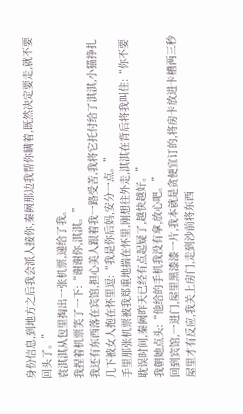身份信息,到地方之后我会派人接你,秦阙那边我帮你瞒着,既然决定要走,就不要回头了。”
袁淇淇从包里掏出一张机票,递给了我。
我捏着机票笑了一下:“谢谢你,淇淇。”
我还有东西落在宾馆,担心美人跟着我一路受苦,我将它托付给了淇淇,小猫挣扎几下被女人抱在怀里逗:“我是你后妈,安分一点。”
手里那张机票被我郑重地揣在怀里,刚想往外走,淇淇在背后将我叫住:“你不要耽误时间,秦阙昨天已经有点起疑了,越快越好。”
我朝她点头:“他给的手机我没有拿,放心吧。”
回到宾馆,一进门,屋里黑漆漆一片,我本就是贪便宜订的,将房卡放进卡槽两三秒屋里才有反应,我关上房门,走到沙前将东西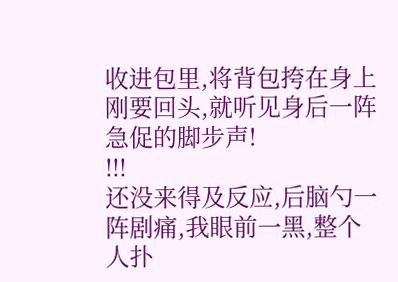收进包里,将背包挎在身上刚要回头,就听见身后一阵急促的脚步声!
!!!
还没来得及反应,后脑勺一阵剧痛,我眼前一黑,整个人扑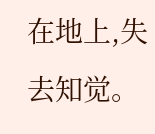在地上,失去知觉。